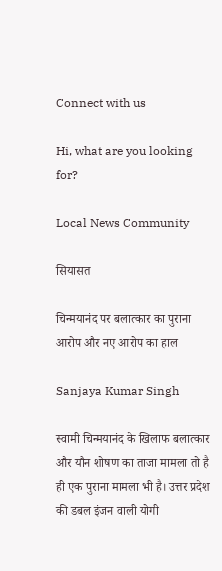Connect with us

Hi, what are you looking for?

Local News Community

सियासत

चिन्मयानंद पर बलात्कार का पुराना आरोप और नए आरोप का हाल

Sanjaya Kumar Singh

स्वामी चिन्मयानंद के खिलाफ बलात्कार और यौन शोषण का ताजा मामला तो है ही एक पुराना मामला भी है। उत्तर प्रदेश की डबल इंजन वाली योगी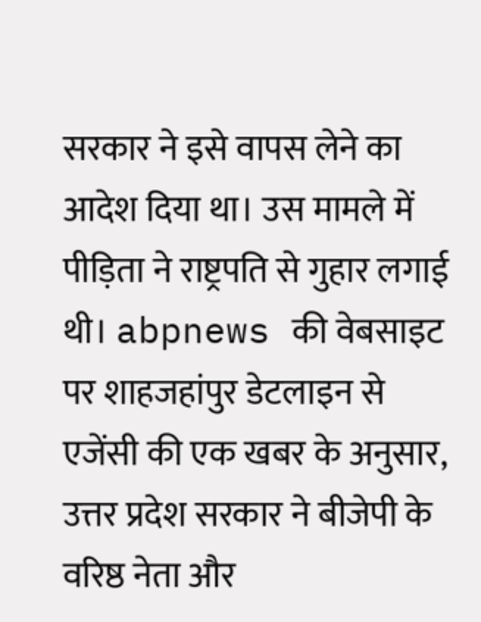सरकार ने इसे वापस लेने का आदेश दिया था। उस मामले में पीड़िता ने राष्ट्रपति से गुहार लगाई थी। abpnews की वेबसाइट पर शाहजहांपुर डेटलाइन से एजेंसी की एक खबर के अनुसार, उत्तर प्रदेश सरकार ने बीजेपी के वरिष्ठ नेता और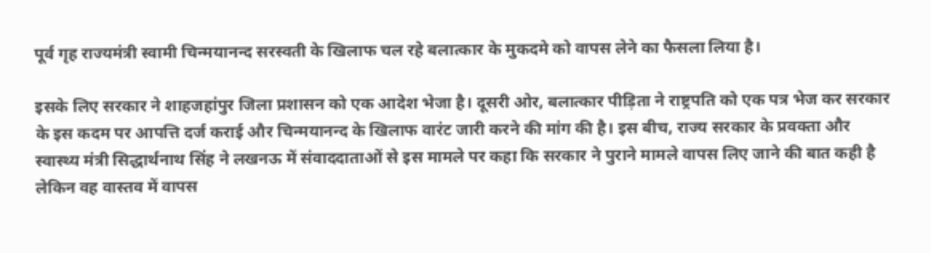पूर्व गृह राज्यमंत्री स्वामी चिन्मयानन्द सरस्वती के खिलाफ चल रहे बलात्कार के मुकदमे को वापस लेने का फैसला लिया है।

इसके लिए सरकार ने शाहजहांपुर जिला प्रशासन को एक आदेश भेजा है। दूसरी ओर, बलात्कार पीड़िता ने राष्ट्रपति को एक पत्र भेज कर सरकार के इस कदम पर आपत्ति दर्ज कराई और चिन्मयानन्द के खिलाफ वारंट जारी करने की मांग की है। इस बीच, राज्य सरकार के प्रवक्ता और स्वास्थ्य मंत्री सिद्धार्थनाथ सिंह ने लखनऊ में संवाददाताओं से इस मामले पर कहा कि सरकार ने पुराने मामले वापस लिए जाने की बात कही है लेकिन वह वास्तव में वापस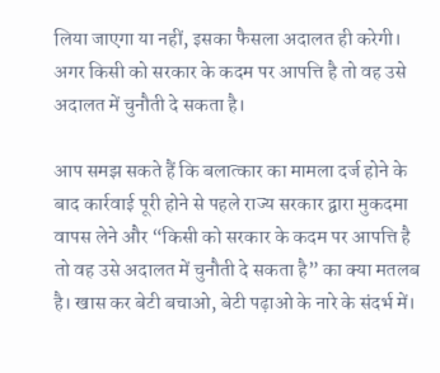लिया जाएगा या नहीं, इसका फैसला अदालत ही करेगी। अगर किसी को सरकार के कदम पर आपत्ति है तो वह उसे अदालत में चुनौती दे सकता है।

आप समझ सकते हैं कि बलात्कार का मामला दर्ज होने के बाद कार्रवाई पूरी होने से पहले राज्य सरकार द्वारा मुकदमा वापस लेने और “किसी को सरकार के कदम पर आपत्ति है तो वह उसे अदालत में चुनौती दे सकता है” का क्या मतलब है। खास कर बेटी बचाओ, बेटी पढ़ाओ के नारे के संदर्भ में।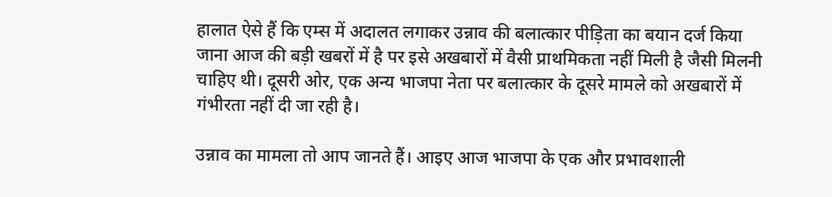हालात ऐसे हैं कि एम्स में अदालत लगाकर उन्नाव की बलात्कार पीड़िता का बयान दर्ज किया जाना आज की बड़ी खबरों में है पर इसे अखबारों में वैसी प्राथमिकता नहीं मिली है जैसी मिलनी चाहिए थी। दूसरी ओर, एक अन्य भाजपा नेता पर बलात्कार के दूसरे मामले को अखबारों में गंभीरता नहीं दी जा रही है।

उन्नाव का मामला तो आप जानते हैं। आइए आज भाजपा के एक और प्रभावशाली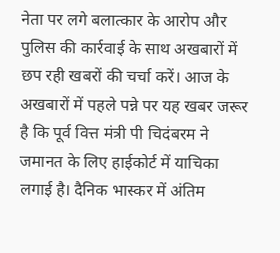नेता पर लगे बलात्कार के आरोप और पुलिस की कार्रवाई के साथ अखबारों में छप रही खबरों की चर्चा करें। आज के अखबारों में पहले पन्ने पर यह खबर जरूर है कि पूर्व वित्त मंत्री पी चिदंबरम ने जमानत के लिए हाईकोर्ट में याचिका लगाई है। दैनिक भास्कर में अंतिम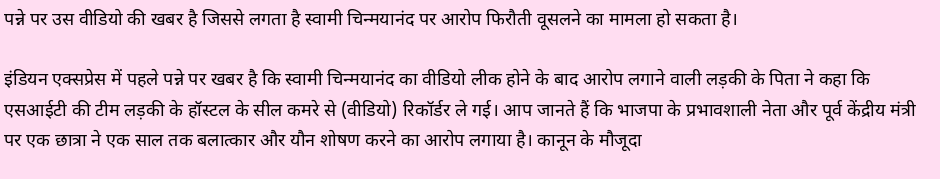पन्ने पर उस वीडियो की खबर है जिससे लगता है स्वामी चिन्मयानंद पर आरोप फिरौती वूसलने का मामला हो सकता है।

इंडियन एक्सप्रेस में पहले पन्ने पर खबर है कि स्वामी चिन्मयानंद का वीडियो लीक होने के बाद आरोप लगाने वाली लड़की के पिता ने कहा कि एसआईटी की टीम लड़की के हॉस्टल के सील कमरे से (वीडियो) रिकॉर्डर ले गई। आप जानते हैं कि भाजपा के प्रभावशाली नेता और पूर्व केंद्रीय मंत्री पर एक छात्रा ने एक साल तक बलात्कार और यौन शोषण करने का आरोप लगाया है। कानून के मौजूदा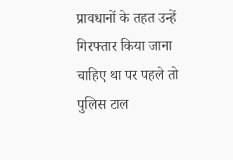प्रावधानों के तहत उन्हें गिरफ्तार किया जाना चाहिए था पर पहले तो पुलिस टाल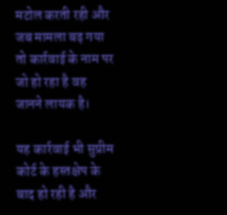मटोल करती रही और जब मामला बढ़ गया तो कार्रवाई के नाम पर जो हो रहा है वह जानने लायक है।

यह कार्रवाई भी सुप्रीम कोर्ट के हस्तक्षेप के बाद हो रही है और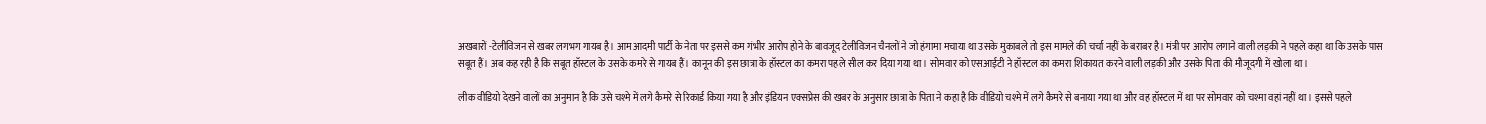अखबारों -टेलीविजन से खबर लगभग गायब है। आम आदमी पार्टी के नेता पर इससे कम गंभीर आरोप होने के बावजूद टेलीविजन चैनलों ने जो हंगामा मचाया था उसके मुकाबले तो इस मामले की चर्चा नहीं के बराबर है। मंत्री पर आरोप लगाने वाली लड़की ने पहले कहा था कि उसके पास सबूत हैं। अब कह रही है कि सबूत हॉस्टल के उसके कमरे से गायब हैं। कानून की इस छात्रा के हॉस्टल का कमरा पहले सील कर दिया गया था। सोमवार को एसआईटी ने हॉस्टल का कमरा शिकायत करने वाली लड़की और उसके पिता की मौजूदगी में खोला था।

लीक वीडियो देखने वालों का अनुमान है कि उसे चश्मे में लगे कैमरे से रिकार्ड किया गया है और इंडियन एक्सप्रेस की खबर के अनुसार छात्रा के पिता ने कहा है कि वीडियो चश्मे में लगे कैमरे से बनाया गया था और वह हॉस्टल में था पर सोमवार को चश्मा वहां नहीं था। इससे पहले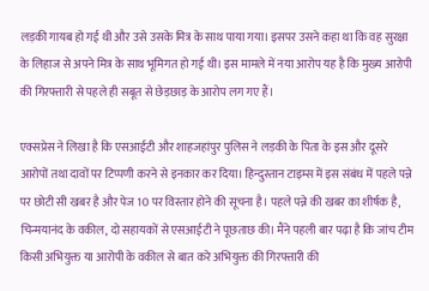लड़की गायब हो गई थी और उसे उसके मित्र के साथ पाया गया। इसपर उसने कहा था कि वह सुरक्षा के लिहाज से अपने मित्र के साथ भूमिगत हो गई थी। इस मामले में नया आरोप यह है कि मुख्य आरोपी की गिरफ्तारी से पहले ही सबूत से छेड़छाड़ के आरोप लग गए हैं।

एक्सप्रेस ने लिखा है कि एसआईटी और शाहजहांपुर पुलिस ने लड़की के पिता के इस और दूसरे आरोपों तथा दावों पर टिप्पणी करने से इनकार कर दिया। हिन्दुस्तान टाइम्स में इस संबंध में पहले पन्ने पर छोटी सी खबर है और पेज 10 पर विस्तार होने की सूचना है। पहले पन्ने की खबर का शीर्षक है, चिन्मयानंद के वकील, दो सहायकों से एसआईटी ने पूछताछ की। मैंने पहली बार पढ़ा है कि जांच टीम किसी अभियुक्त या आरोपी के वकील से बात करे अभियुक्त की गिरफ्तारी की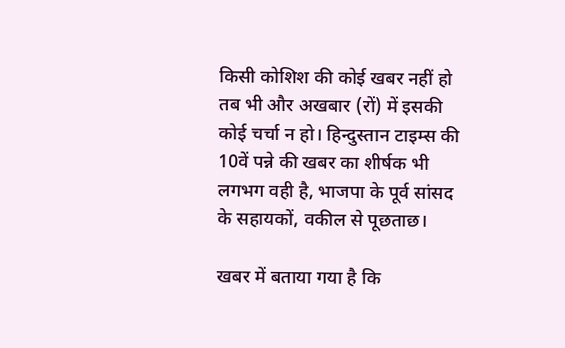किसी कोशिश की कोई खबर नहीं हो तब भी और अखबार (रों) में इसकी कोई चर्चा न हो। हिन्दुस्तान टाइम्स की 10वें पन्ने की खबर का शीर्षक भी लगभग वही है, भाजपा के पूर्व सांसद के सहायकों, वकील से पूछताछ।

खबर में बताया गया है कि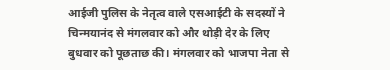आईजी पुलिस के नेतृत्व वाले एसआईटी के सदस्यों ने चिन्मयानंद से मंगलवार को और थोड़ी देर के लिए बुधवार को पूछताछ की। मंगलवार को भाजपा नेता से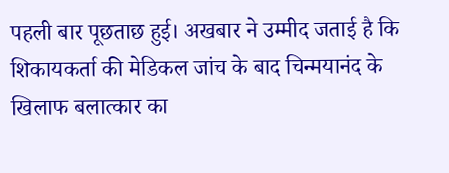पहली बार पूछताछ हुई। अखबार ने उम्मीद जताई है कि शिकायकर्ता की मेडिकल जांच के बाद चिन्मयानंद के खिलाफ बलात्कार का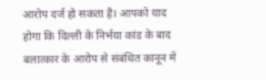आरोप दर्ज हो सकता है। आपको याद होगा कि दिल्ली के निर्भया कांड के बाद बलात्कार के आरोप से संबंधित कानून में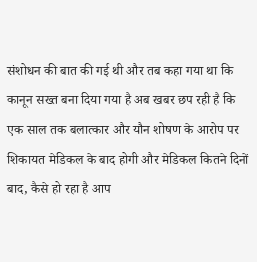संशोधन की बात की गई थी और तब कहा गया था कि कानून सख्त बना दिया गया है अब खबर छप रही है कि एक साल तक बलात्कार और यौन शोषण के आरोप पर शिकायत मेडिकल के बाद होगी और मेडिकल कितने दिनों बाद, कैसे हो रहा है आप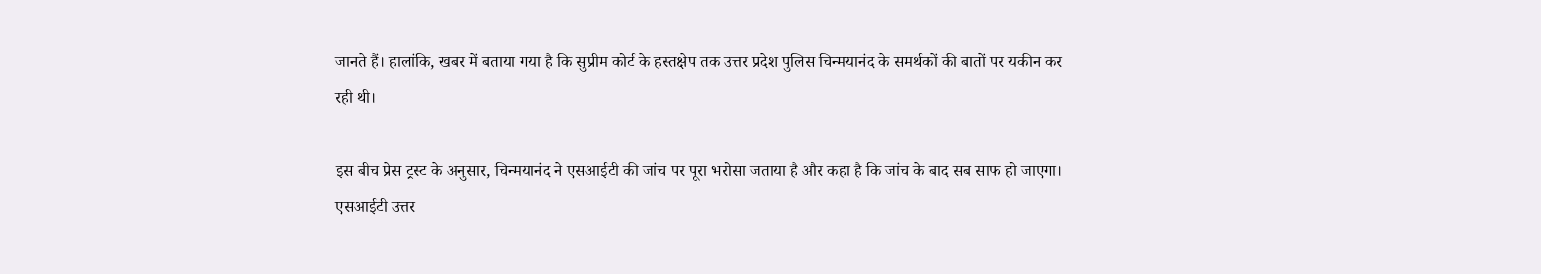जानते हैं। हालांकि, खबर में बताया गया है कि सुप्रीम कोर्ट के हस्तक्षेप तक उत्तर प्रदेश पुलिस चिन्मयानंद के समर्थकों की बातों पर यकीन कर रही थी।

इस बीच प्रेस ट्रस्ट के अनुसार, चिन्मयानंद ने एसआईटी की जांच पर पूरा भरोसा जताया है और कहा है कि जांच के बाद सब साफ हो जाएगा। एसआईटी उत्तर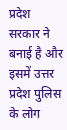प्रदेश सरकार ने बनाई है और इसमें उत्तर प्रदेश पुलिस के लोग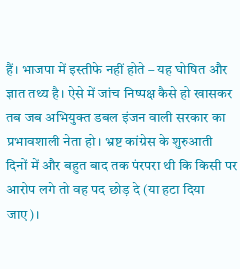हैं। भाजपा में इस्तीफे नहीं होते – यह घोषित और ज्ञात तथ्य है। ऐसे में जांच निष्पक्ष कैसे हो खासकर तब जब अभियुक्त डबल इंजन वाली सरकार का प्रभावशाली नेता हो। भ्रष्ट कांग्रेस के शुरुआती दिनों में और बहुत बाद तक पंरपरा थी कि किसी पर आरोप लगे तो वह पद छोड़ दे (या हटा दिया जाए)।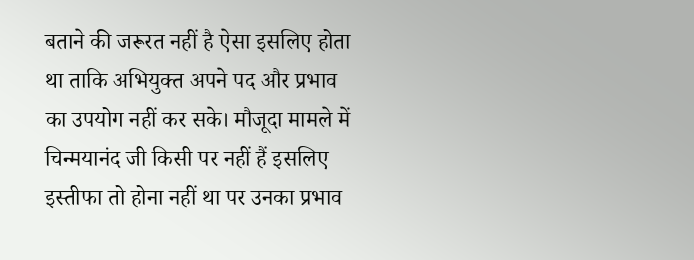बताने की जरूरत नहीं है ऐसा इसलिए होता था ताकि अभियुक्त अपने पद और प्रभाव का उपयोग नहीं कर सके। मौजूदा मामले में चिन्मयानंद जी किसी पर नहीं हैं इसलिए इस्तीफा तो होना नहीं था पर उनका प्रभाव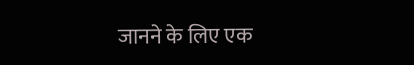जानने के लिए एक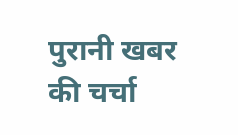पुरानी खबर की चर्चा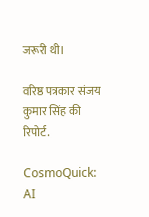जरूरी थी।

वरिष्ठ पत्रकार संजय कुमार सिंह की रिपोर्ट.

CosmoQuick: AI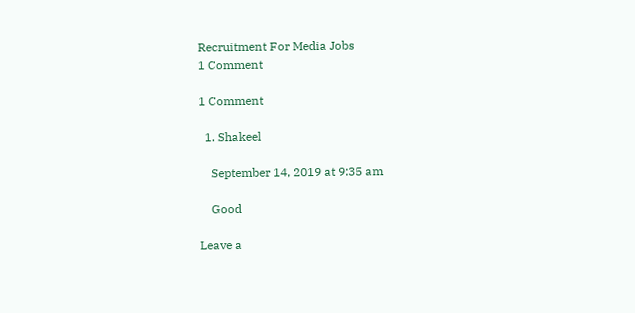Recruitment For Media Jobs
1 Comment

1 Comment

  1. Shakeel

    September 14, 2019 at 9:35 am

    Good

Leave a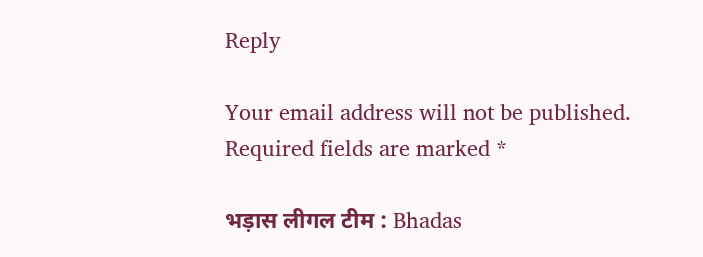Reply

Your email address will not be published. Required fields are marked *

भड़ास लीगल टीम : Bhadas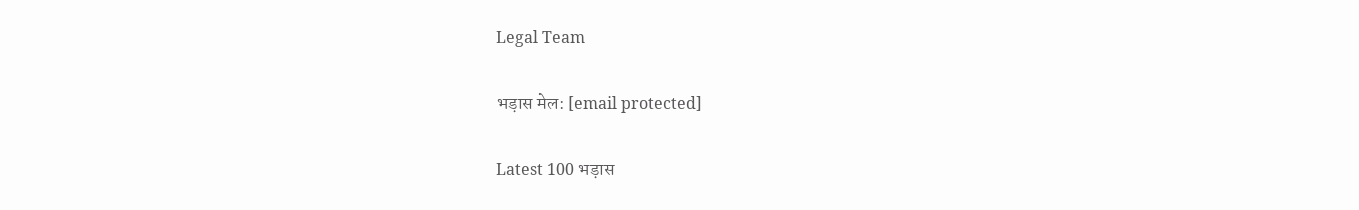Legal Team

भड़ास मेल: [email protected]

Latest 100 भड़ास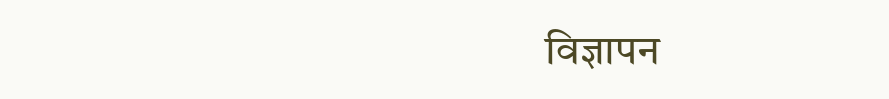विज्ञापन